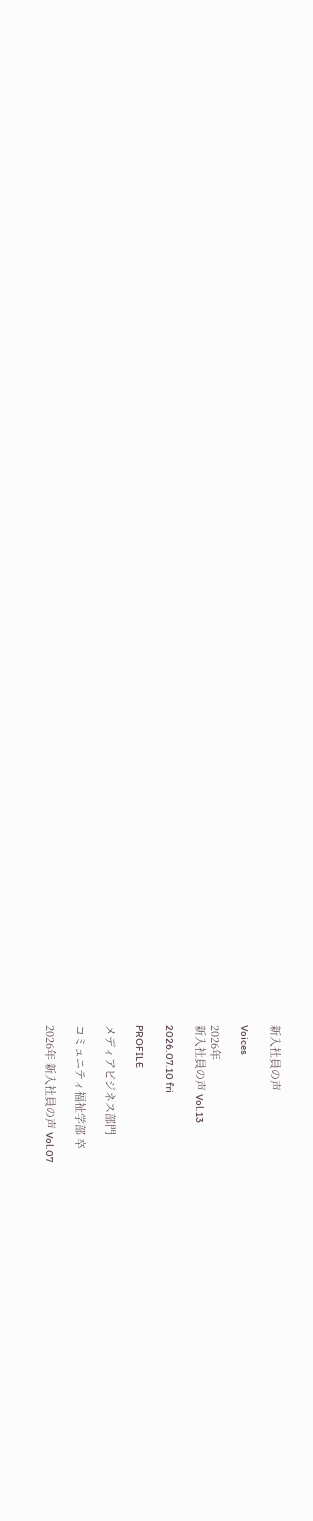新入社員の声

Voices

2026年
新入社員の声 Vol.13

2026.07.10 fri

PROFILE

メディアビジネス部門

コミュニティ福祉学部 卒

2026年 新入社員の声 Vol.07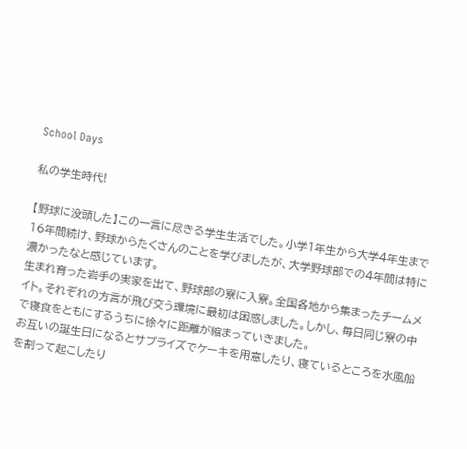School Days

私の学生時代!

【野球に没頭した】この一言に尽きる学生生活でした。小学1年生から大学4年生まで16年間続け、野球からたくさんのことを学びましたが、大学野球部での4年間は特に濃かったなと感じています。
生まれ育った岩手の実家を出て、野球部の寮に入寮。全国各地から集まったチームメイト。それぞれの方言が飛び交う環境に最初は困惑しました。しかし、毎日同じ寮の中で寝食をともにするうちに徐々に距離が縮まっていきました。
お互いの誕生日になるとサプライズでケーキを用意したり、寝ているところを水風船を割って起こしたり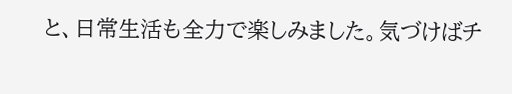と、日常生活も全力で楽しみました。気づけばチ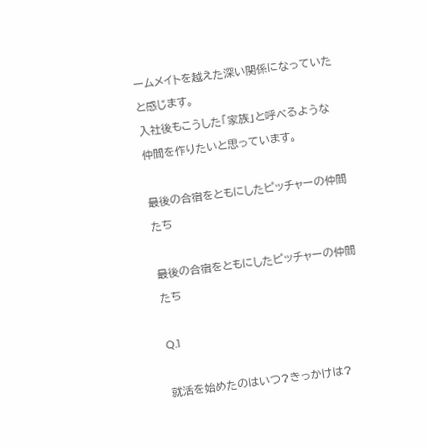ームメイトを越えた深い関係になっていたと感じます。
入社後もこうした「家族」と呼べるような仲間を作りたいと思っています。

最後の合宿をともにしたピッチャーの仲間たち

最後の合宿をともにしたピッチャーの仲間たち

Q.1

就活を始めたのはいつ?きっかけは?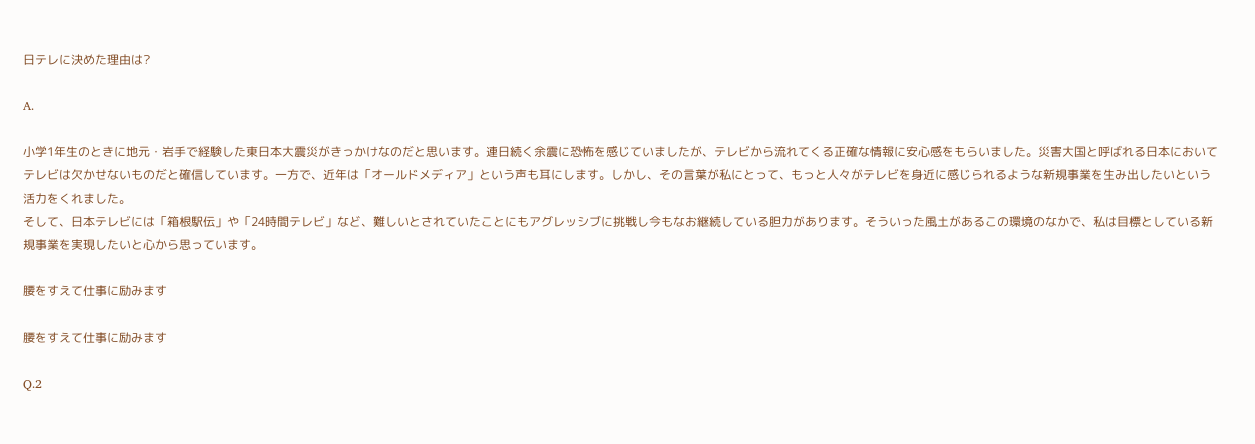日テレに決めた理由は?

A.

小学1年生のときに地元・岩手で経験した東日本大震災がきっかけなのだと思います。連日続く余震に恐怖を感じていましたが、テレビから流れてくる正確な情報に安心感をもらいました。災害大国と呼ばれる日本においてテレビは欠かせないものだと確信しています。一方で、近年は「オールドメディア」という声も耳にします。しかし、その言葉が私にとって、もっと人々がテレビを身近に感じられるような新規事業を生み出したいという活力をくれました。
そして、日本テレビには「箱根駅伝」や「24時間テレビ」など、難しいとされていたことにもアグレッシブに挑戦し今もなお継続している胆力があります。そういった風土があるこの環境のなかで、私は目標としている新規事業を実現したいと心から思っています。

腰をすえて仕事に励みます

腰をすえて仕事に励みます

Q.2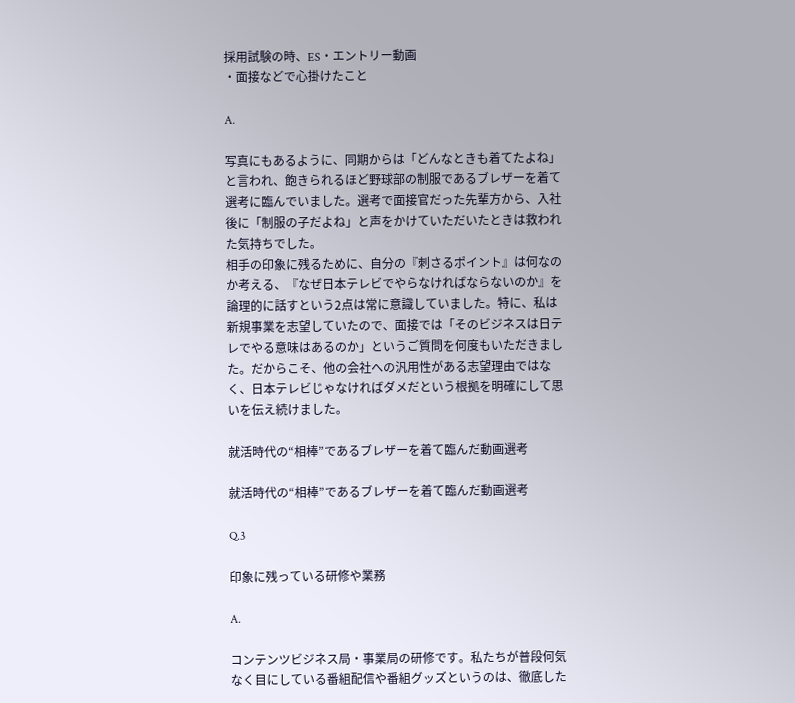採用試験の時、ES・エントリー動画
・面接などで心掛けたこと

A.

写真にもあるように、同期からは「どんなときも着てたよね」と言われ、飽きられるほど野球部の制服であるブレザーを着て選考に臨んでいました。選考で面接官だった先輩方から、入社後に「制服の子だよね」と声をかけていただいたときは救われた気持ちでした。
相手の印象に残るために、自分の『刺さるポイント』は何なのか考える、『なぜ日本テレビでやらなければならないのか』を論理的に話すという2点は常に意識していました。特に、私は新規事業を志望していたので、面接では「そのビジネスは日テレでやる意味はあるのか」というご質問を何度もいただきました。だからこそ、他の会社への汎用性がある志望理由ではなく、日本テレビじゃなければダメだという根拠を明確にして思いを伝え続けました。

就活時代の“相棒”であるブレザーを着て臨んだ動画選考

就活時代の“相棒”であるブレザーを着て臨んだ動画選考

Q.3

印象に残っている研修や業務

A.

コンテンツビジネス局・事業局の研修です。私たちが普段何気なく目にしている番組配信や番組グッズというのは、徹底した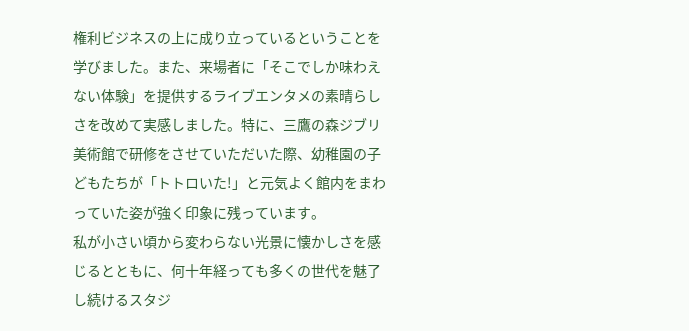権利ビジネスの上に成り立っているということを学びました。また、来場者に「そこでしか味わえない体験」を提供するライブエンタメの素晴らしさを改めて実感しました。特に、三鷹の森ジブリ美術館で研修をさせていただいた際、幼稚園の子どもたちが「トトロいた!」と元気よく館内をまわっていた姿が強く印象に残っています。
私が小さい頃から変わらない光景に懐かしさを感じるとともに、何十年経っても多くの世代を魅了し続けるスタジ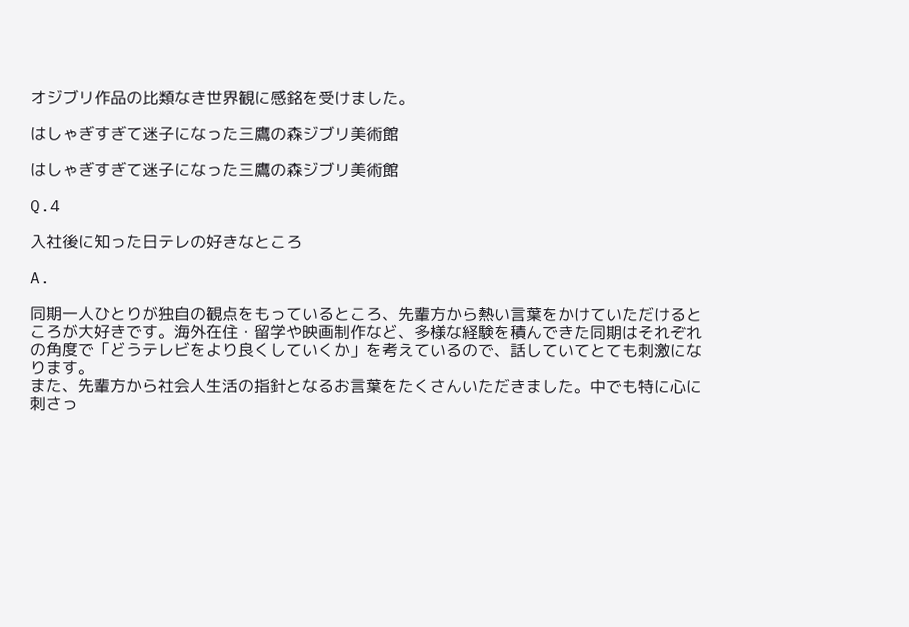オジブリ作品の比類なき世界観に感銘を受けました。

はしゃぎすぎて迷子になった三鷹の森ジブリ美術館

はしゃぎすぎて迷子になった三鷹の森ジブリ美術館

Q.4

入社後に知った日テレの好きなところ

A.

同期一人ひとりが独自の観点をもっているところ、先輩方から熱い言葉をかけていただけるところが大好きです。海外在住・留学や映画制作など、多様な経験を積んできた同期はそれぞれの角度で「どうテレビをより良くしていくか」を考えているので、話していてとても刺激になります。
また、先輩方から社会人生活の指針となるお言葉をたくさんいただきました。中でも特に心に刺さっ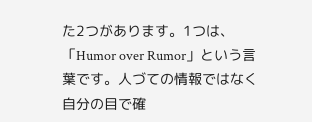た2つがあります。1つは、「Humor over Rumor」という言葉です。人づての情報ではなく自分の目で確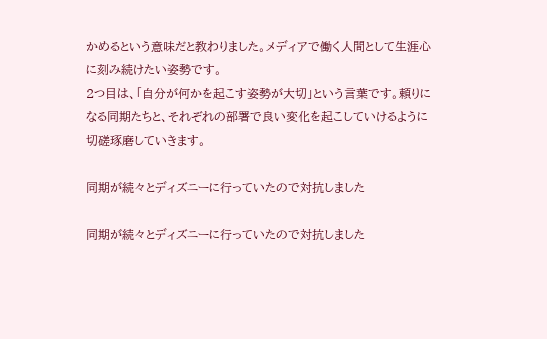かめるという意味だと教わりました。メディアで働く人間として生涯心に刻み続けたい姿勢です。
2つ目は、「自分が何かを起こす姿勢が大切」という言葉です。頼りになる同期たちと、それぞれの部署で良い変化を起こしていけるように切磋琢磨していきます。

同期が続々とディズニーに行っていたので対抗しました

同期が続々とディズニーに行っていたので対抗しました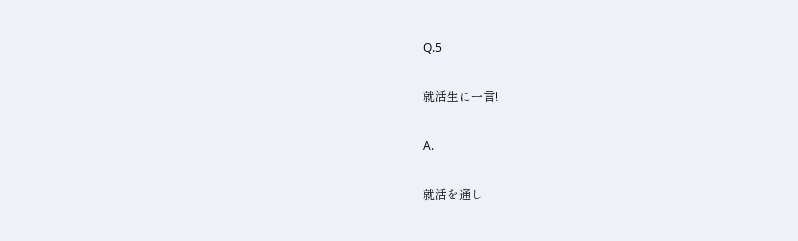Q.5

就活生に一言!

A.

就活を通し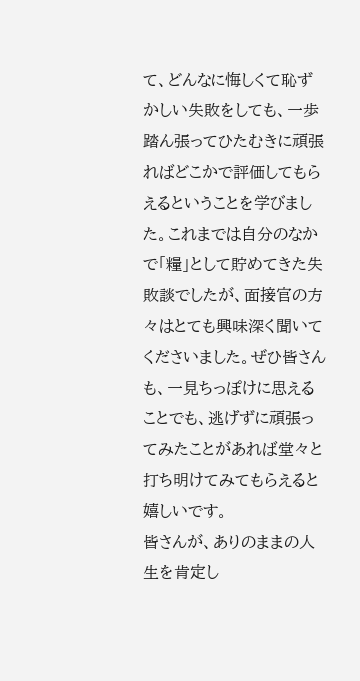て、どんなに悔しくて恥ずかしい失敗をしても、一歩踏ん張ってひたむきに頑張ればどこかで評価してもらえるということを学びました。これまでは自分のなかで「糧」として貯めてきた失敗談でしたが、面接官の方々はとても興味深く聞いてくださいました。ぜひ皆さんも、一見ちっぽけに思えることでも、逃げずに頑張ってみたことがあれば堂々と打ち明けてみてもらえると嬉しいです。
皆さんが、ありのままの人生を肯定し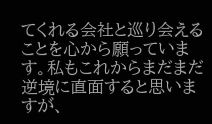てくれる会社と巡り会えることを心から願っています。私もこれからまだまだ逆境に直面すると思いますが、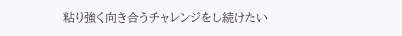粘り強く向き合うチャレンジをし続けたい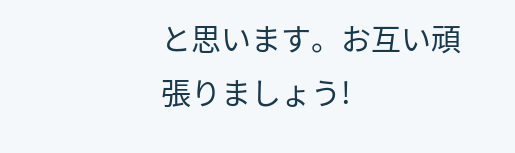と思います。お互い頑張りましょう!